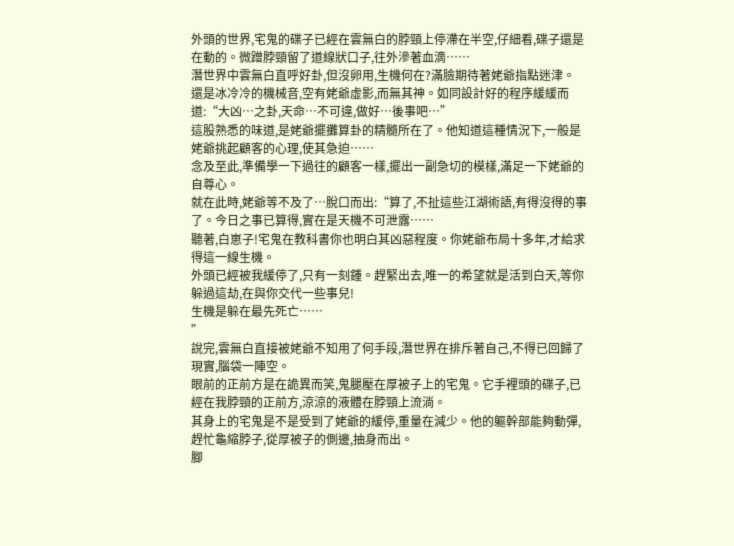外頭的世界,宅鬼的碟子已經在雲無白的脖頸上停滯在半空,仔細看,碟子還是在動的。微蹭脖頸留了道線狀口子,往外滲著血滴……
潛世界中雲無白直呼好卦,但沒卵用,生機何在?滿臉期待著姥爺指點迷津。
還是冰冷冷的機械音,空有姥爺虛影,而無其神。如同設計好的程序緩緩而道:“大凶…之卦,天命…不可違,做好…後事吧…”
這股熟悉的味道,是姥爺擺攤算卦的精髓所在了。他知道這種情況下,一般是姥爺挑起顧客的心理,使其急迫……
念及至此,準備學一下過往的顧客一樣,擺出一副急切的模樣,滿足一下姥爺的自尊心。
就在此時,姥爺等不及了…脫口而出:“算了,不扯這些江湖術語,有得沒得的事了。今日之事已算得,實在是天機不可泄露……
聽著,白崽子!宅鬼在教科書你也明白其凶惡程度。你姥爺布局十多年,才給求得這一線生機。
外頭已經被我緩停了,只有一刻鍾。趕緊出去,唯一的希望就是活到白天,等你躲過這劫,在與你交代一些事兒!
生機是躲在最先死亡……
”
說完,雲無白直接被姥爺不知用了何手段,潛世界在排斥著自己,不得已回歸了現實,腦袋一陣空。
眼前的正前方是在詭異而笑,鬼腿壓在厚被子上的宅鬼。它手裡頭的碟子,已經在我脖頸的正前方,涼涼的液體在脖頸上流淌。
其身上的宅鬼是不是受到了姥爺的緩停,重量在減少。他的軀幹部能夠動彈,趕忙龜縮脖子,從厚被子的側邊,抽身而出。
腳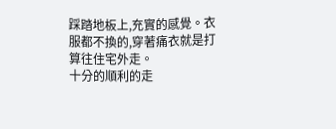踩踏地板上,充實的感覺。衣服都不換的,穿著痛衣就是打算往住宅外走。
十分的順利的走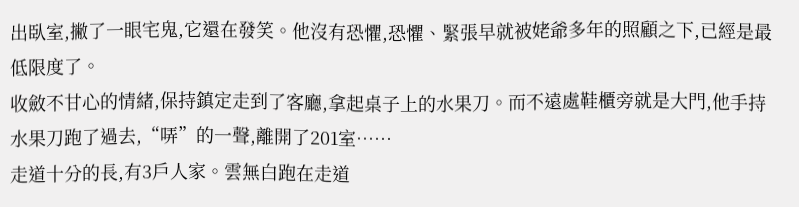出臥室,撇了一眼宅鬼,它還在發笑。他沒有恐懼,恐懼、緊張早就被姥爺多年的照顧之下,已經是最低限度了。
收斂不甘心的情緒,保持鎮定走到了客廳,拿起桌子上的水果刀。而不遠處鞋櫃旁就是大門,他手持水果刀跑了過去,“哢”的一聲,離開了201室……
走道十分的長,有3戶人家。雲無白跑在走道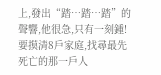上,發出“踏…踏…踏”的聲響,他很急,只有一刻鍾!要摸清8戶家庭,找尋最先死亡的那一戶人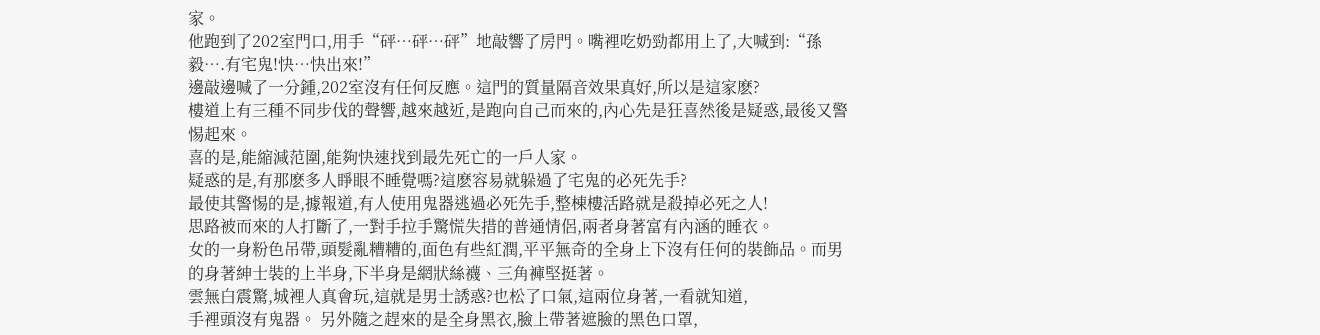家。
他跑到了202室門口,用手“砰…砰…砰”地敲響了房門。嘴裡吃奶勁都用上了,大喊到:“孫毅….有宅鬼!快…快出來!”
邊敲邊喊了一分鍾,202室沒有任何反應。這門的質量隔音效果真好,所以是這家麽?
樓道上有三種不同步伐的聲響,越來越近,是跑向自己而來的,內心先是狂喜然後是疑惑,最後又警惕起來。
喜的是,能縮減范圍,能夠快速找到最先死亡的一戶人家。
疑惑的是,有那麽多人睜眼不睡覺嗎?這麽容易就躲過了宅鬼的必死先手?
最使其警惕的是,據報道,有人使用鬼器逃過必死先手,整棟樓活路就是殺掉必死之人!
思路被而來的人打斷了,一對手拉手驚慌失措的普通情侶,兩者身著富有內涵的睡衣。
女的一身粉色吊帶,頭髮亂糟糟的,面色有些紅潤,平平無奇的全身上下沒有任何的裝飾品。而男的身著紳士裝的上半身,下半身是網狀絲襪、三角褲堅挺著。
雲無白震驚,城裡人真會玩,這就是男士誘惑?也松了口氣,這兩位身著,一看就知道,
手裡頭沒有鬼器。 另外隨之趕來的是全身黑衣,臉上帶著遮臉的黑色口罩,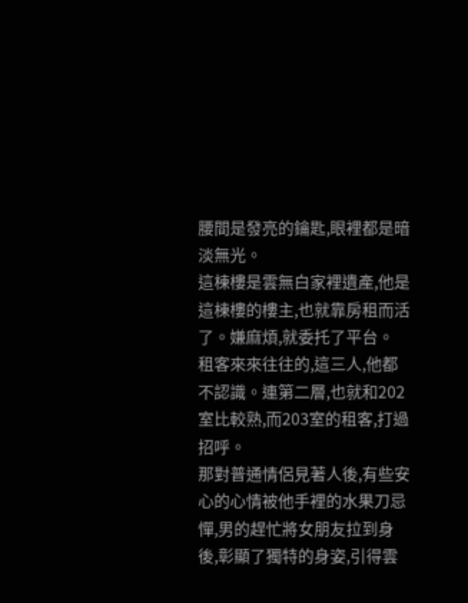腰間是發亮的鑰匙,眼裡都是暗淡無光。
這棟樓是雲無白家裡遺產,他是這棟樓的樓主,也就靠房租而活了。嫌麻煩,就委托了平台。
租客來來往往的,這三人,他都不認識。連第二層,也就和202室比較熟,而203室的租客,打過招呼。
那對普通情侶見著人後,有些安心的心情被他手裡的水果刀忌憚,男的趕忙將女朋友拉到身後,彰顯了獨特的身姿,引得雲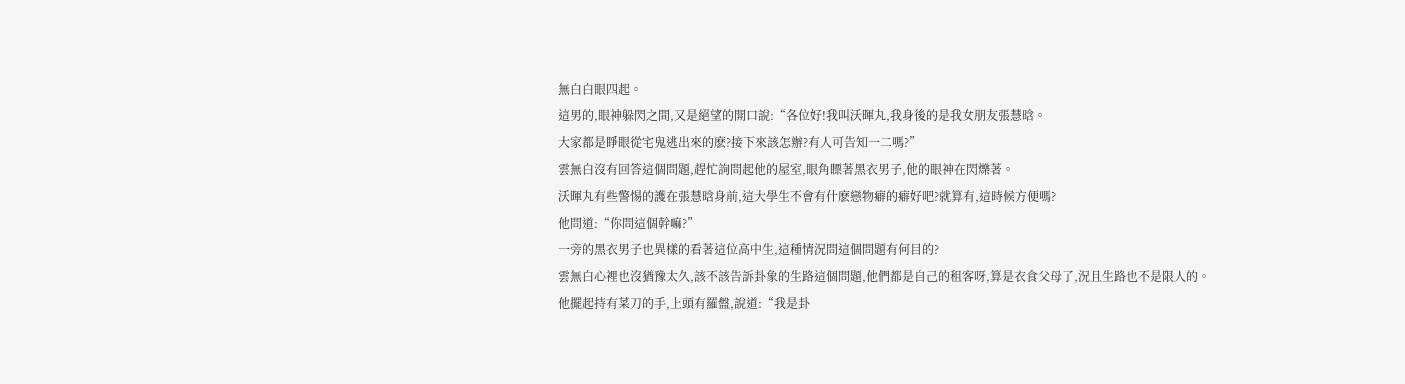無白白眼四起。
這男的,眼神躲閃之間,又是絕望的開口說:“各位好!我叫沃暉丸,我身後的是我女朋友張慧晗。
大家都是睜眼從宅鬼逃出來的麽?接下來該怎辦?有人可告知一二嗎?”
雲無白沒有回答這個問題,趕忙詢問起他的屋室,眼角瞟著黑衣男子,他的眼神在閃爍著。
沃暉丸有些警惕的護在張慧晗身前,這大學生不會有什麽戀物癖的癖好吧?就算有,這時候方便嗎?
他問道:“你問這個幹嘛?”
一旁的黑衣男子也異樣的看著這位高中生,這種情況問這個問題有何目的?
雲無白心裡也沒猶豫太久,該不該告訴卦象的生路這個問題,他們都是自己的租客呀,算是衣食父母了,況且生路也不是限人的。
他擺起持有菜刀的手,上頭有羅盤,說道:“我是卦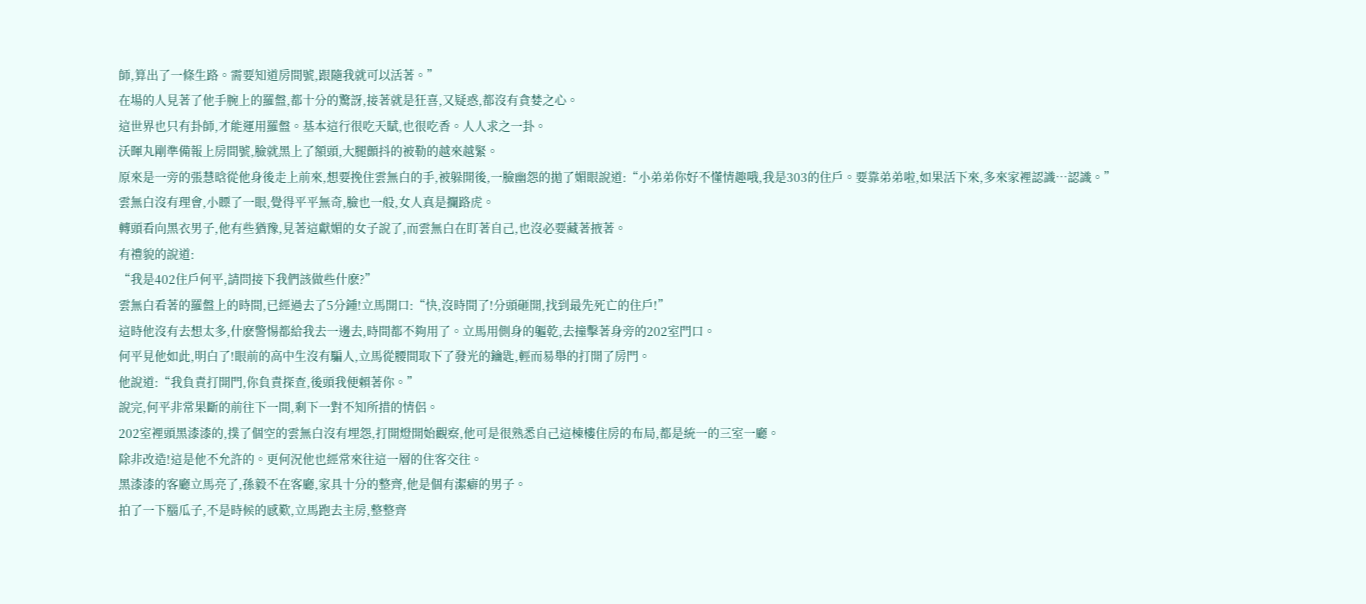師,算出了一條生路。需要知道房間號,跟隨我就可以活著。”
在場的人見著了他手腕上的羅盤,都十分的驚訝,接著就是狂喜,又疑惑,都沒有貪婪之心。
這世界也只有卦師,才能運用羅盤。基本這行很吃天賦,也很吃香。人人求之一卦。
沃暉丸剛準備報上房間號,臉就黑上了額頭,大腿顫抖的被勒的越來越緊。
原來是一旁的張慧晗從他身後走上前來,想要挽住雲無白的手,被躲開後,一臉幽怨的拋了媚眼說道:“小弟弟你好不懂情趣哦,我是303的住戶。要靠弟弟啦,如果活下來,多來家裡認識…認識。”
雲無白沒有理會,小瞟了一眼,覺得平平無奇,臉也一般,女人真是攔路虎。
轉頭看向黑衣男子,他有些猶豫,見著這獻媚的女子說了,而雲無白在盯著自己,也沒必要藏著掖著。
有禮貌的說道:
“我是402住戶何平,請問接下我們該做些什麽?”
雲無白看著的羅盤上的時間,已經過去了5分鍾!立馬開口:“快,沒時間了!分頭砸開,找到最先死亡的住戶!”
這時他沒有去想太多,什麽警惕都給我去一邊去,時間都不夠用了。立馬用側身的軀乾,去撞擊著身旁的202室門口。
何平見他如此,明白了!眼前的高中生沒有騙人,立馬從腰間取下了發光的鑰匙,輕而易舉的打開了房門。
他說道:“我負責打開門,你負責探查,後頭我便賴著你。”
說完,何平非常果斷的前往下一間,剩下一對不知所措的情侶。
202室裡頭黑漆漆的,撲了個空的雲無白沒有埋怨,打開燈開始觀察,他可是很熟悉自己這棟樓住房的布局,都是統一的三室一廳。
除非改造!這是他不允許的。更何況他也經常來往這一層的住客交往。
黑漆漆的客廳立馬亮了,孫毅不在客廳,家具十分的整齊,他是個有潔癖的男子。
拍了一下腦瓜子,不是時候的感歎,立馬跑去主房,整整齊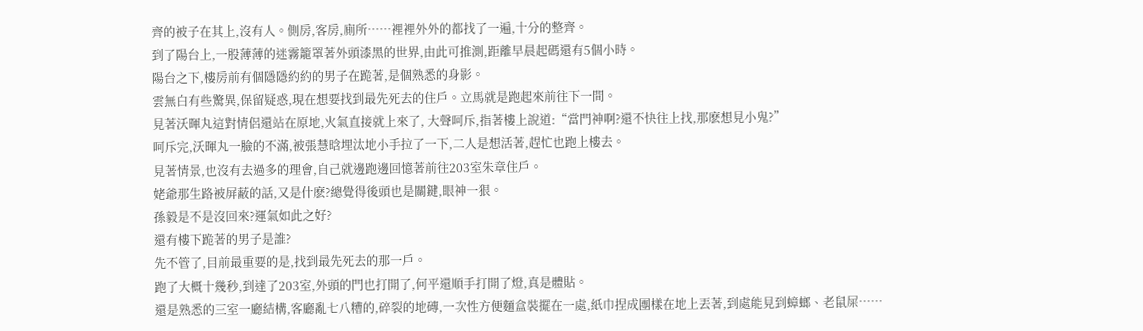齊的被子在其上,沒有人。側房,客房,廁所……裡裡外外的都找了一遍,十分的整齊。
到了陽台上,一股薄薄的迷霧籠罩著外頭漆黑的世界,由此可推測,距離早晨起碼還有5個小時。
陽台之下,樓房前有個隱隱約約的男子在跪著,是個熟悉的身影。
雲無白有些驚異,保留疑惑,現在想要找到最先死去的住戶。立馬就是跑起來前往下一間。
見著沃暉丸這對情侶還站在原地,火氣直接就上來了, 大聲呵斥,指著樓上說道:“當門神啊?還不快往上找,那麽想見小鬼?”
呵斥完,沃暉丸一臉的不滿,被張慧晗埋汰地小手拉了一下,二人是想活著,趕忙也跑上樓去。
見著情景,也沒有去過多的理會,自己就邊跑邊回憶著前往203室朱章住戶。
姥爺那生路被屏蔽的話,又是什麽?總覺得後頭也是關鍵,眼神一狠。
孫毅是不是沒回來?運氣如此之好?
還有樓下跪著的男子是誰?
先不管了,目前最重要的是,找到最先死去的那一戶。
跑了大概十幾秒,到達了203室,外頭的門也打開了,何平還順手打開了燈,真是體貼。
還是熟悉的三室一廳結構,客廳亂七八糟的,碎裂的地磚,一次性方便麵盒裝擺在一處,紙巾捏成團樣在地上丟著,到處能見到蟑螂、老鼠屎……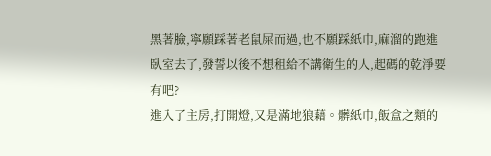黑著臉,寧願踩著老鼠屎而過,也不願踩紙巾,麻溜的跑進臥室去了,發誓以後不想租給不講衛生的人,起碼的乾淨要有吧?
進入了主房,打開燈,又是滿地狼藉。髒紙巾,飯盒之類的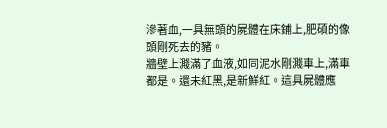滲著血,一具無頭的屍體在床鋪上,肥碩的像頭剛死去的豬。
牆壁上濺滿了血液,如同泥水剛濺車上,滿車都是。還未紅黑,是新鮮紅。這具屍體應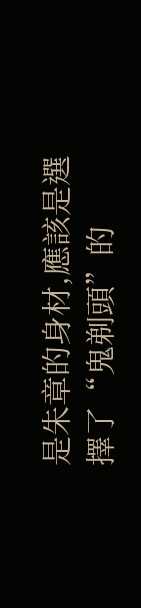是朱章的身材,應該是選擇了“鬼剃頭”的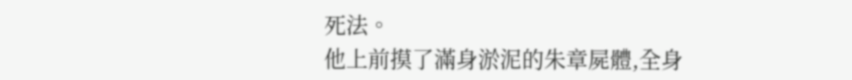死法。
他上前摸了滿身淤泥的朱章屍體,全身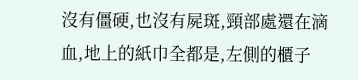沒有僵硬,也沒有屍斑,頸部處還在滴血,地上的紙巾全都是,左側的櫃子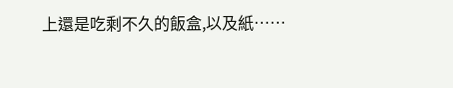上還是吃剩不久的飯盒,以及紙……